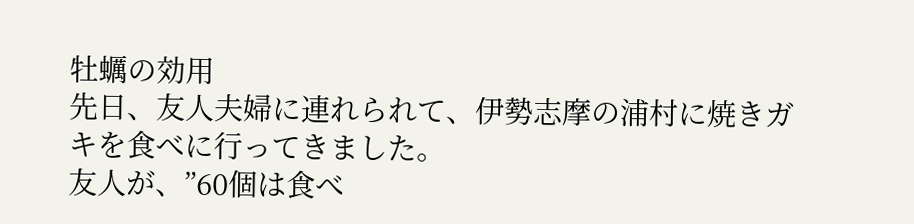牡蠣の効用
先日、友人夫婦に連れられて、伊勢志摩の浦村に焼きガキを食べに行ってきました。
友人が、”60個は食べ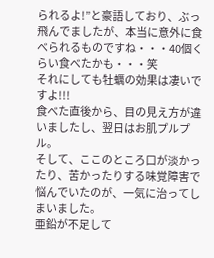られるよ!”と豪語しており、ぶっ飛んでましたが、本当に意外に食べられるものですね・・・40個くらい食べたかも・・・笑
それにしても牡蠣の効果は凄いですよ!!!
食べた直後から、目の見え方が違いましたし、翌日はお肌プルプル。
そして、ここのところ口が淡かったり、苦かったりする味覚障害で悩んでいたのが、一気に治ってしまいました。
亜鉛が不足して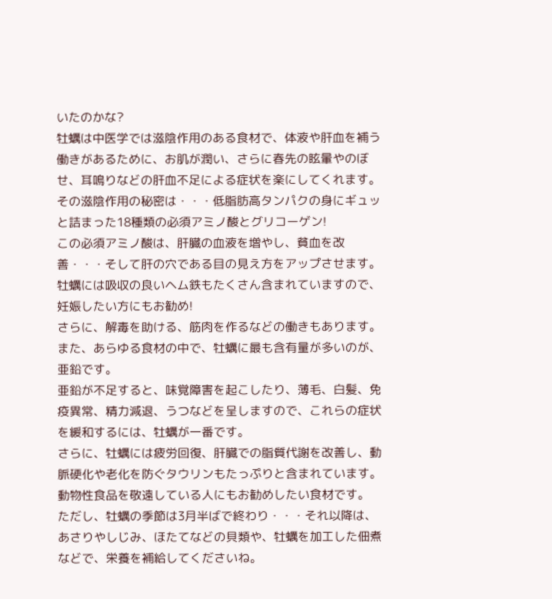いたのかな?
牡蠣は中医学では滋陰作用のある食材で、体液や肝血を補う働きがあるために、お肌が潤い、さらに春先の眩暈やのぼせ、耳鳴りなどの肝血不足による症状を楽にしてくれます。
その滋陰作用の秘密は・・・低脂肪高タンパクの身にギュッと詰まった18種類の必須アミノ酸とグリコーゲン!
この必須アミノ酸は、肝臓の血液を増やし、貧血を改善・・・そして肝の穴である目の見え方をアップさせます。
牡蠣には吸収の良いヘム鉄もたくさん含まれていますので、妊娠したい方にもお勧め!
さらに、解毒を助ける、筋肉を作るなどの働きもあります。
また、あらゆる食材の中で、牡蠣に最も含有量が多いのが、亜鉛です。
亜鉛が不足すると、味覚障害を起こしたり、薄毛、白髪、免疫異常、精力減退、うつなどを呈しますので、これらの症状を緩和するには、牡蠣が一番です。
さらに、牡蠣には疲労回復、肝臓での脂質代謝を改善し、動脈硬化や老化を防ぐタウリンもたっぷりと含まれています。
動物性食品を敬遠している人にもお勧めしたい食材です。
ただし、牡蠣の季節は3月半ばで終わり・・・それ以降は、あさりやしじみ、ほたてなどの貝類や、牡蠣を加工した佃煮などで、栄養を補給してくださいね。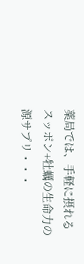薬局では、手軽に摂れるスッポン+牡蠣の生命力の源サプリ・・・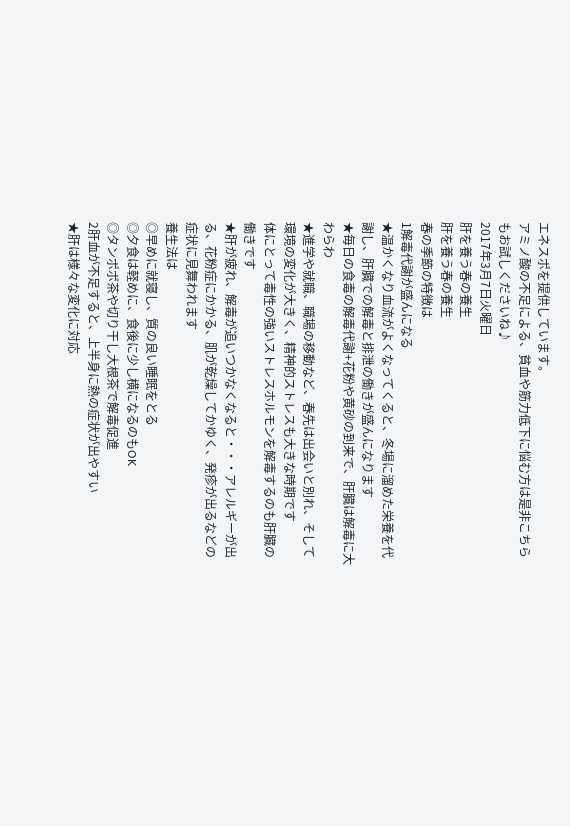エネスポを提供しています。
アミノ酸の不足による、貧血や筋力低下に悩む方は是非こちらもお試しくださいね♪
2017年3月7日火曜日
肝を養う春の養生
肝を養う春の養生
春の季節の特徴は
1解毒代謝が盛んになる
★温かくなり血流がよくなってくると、冬場に溜めた栄養を代謝し、肝臓での解毒と排泄の働きが盛んになります
★毎日の食毒の解毒代謝+花粉や黄砂の到来で、肝臓は解毒に大わらわ
★進学や就職、職場の移動など、春先は出会いと別れ、そして環境の変化が大きく、精神的ストレスも大きな時期です
体にとって毒性の強いストレスホルモンを解毒するのも肝臓の働きです
★肝が疲れ、解毒が追いつかなくなると・・・アレルギーが出る、花粉症にかかる、肌が乾燥してかゆく、発疹が出るなどの症状に見舞われます
養生法は
◎早めに就寝し、質の良い睡眠をとる
◎夕食は軽めに、食後に少し横になるのもOK
◎タンポポ茶や切り干し大根茶で解毒促進
2肝血が不足すると、上半身に熱の症状が出やすい
★肝は様々な変化に対応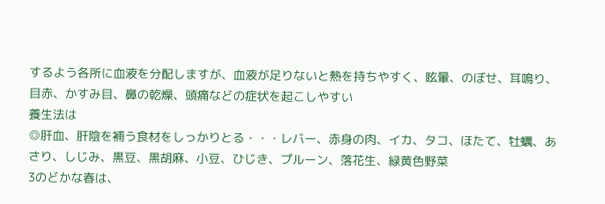するよう各所に血液を分配しますが、血液が足りないと熱を持ちやすく、眩暈、のぼせ、耳鳴り、目赤、かすみ目、鼻の乾燥、頭痛などの症状を起こしやすい
養生法は
◎肝血、肝陰を補う食材をしっかりとる・・・レバー、赤身の肉、イカ、タコ、ほたて、牡蠣、あさり、しじみ、黒豆、黒胡麻、小豆、ひじき、プルーン、落花生、緑黄色野菜
3のどかな春は、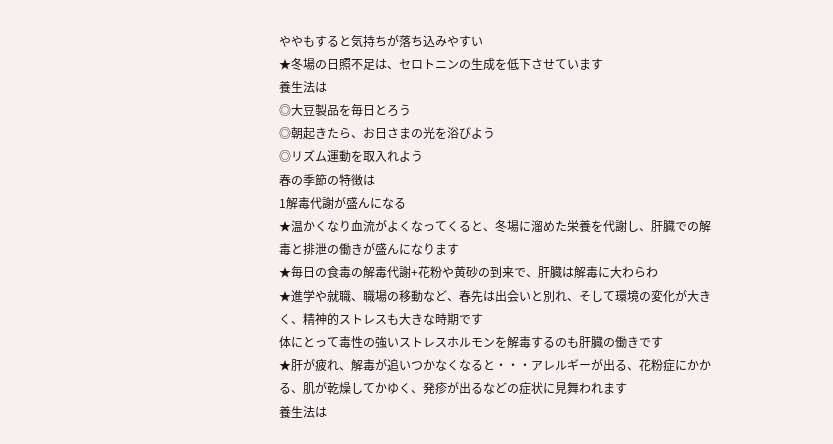ややもすると気持ちが落ち込みやすい
★冬場の日照不足は、セロトニンの生成を低下させています
養生法は
◎大豆製品を毎日とろう
◎朝起きたら、お日さまの光を浴びよう
◎リズム運動を取入れよう
春の季節の特徴は
1解毒代謝が盛んになる
★温かくなり血流がよくなってくると、冬場に溜めた栄養を代謝し、肝臓での解毒と排泄の働きが盛んになります
★毎日の食毒の解毒代謝+花粉や黄砂の到来で、肝臓は解毒に大わらわ
★進学や就職、職場の移動など、春先は出会いと別れ、そして環境の変化が大きく、精神的ストレスも大きな時期です
体にとって毒性の強いストレスホルモンを解毒するのも肝臓の働きです
★肝が疲れ、解毒が追いつかなくなると・・・アレルギーが出る、花粉症にかかる、肌が乾燥してかゆく、発疹が出るなどの症状に見舞われます
養生法は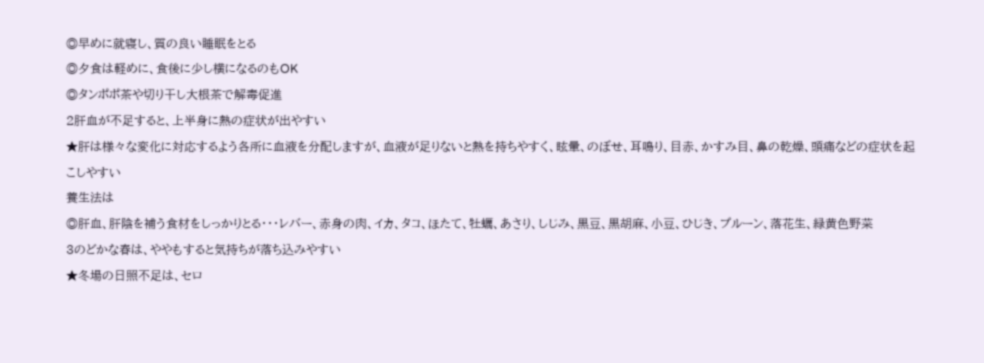◎早めに就寝し、質の良い睡眠をとる
◎夕食は軽めに、食後に少し横になるのもOK
◎タンポポ茶や切り干し大根茶で解毒促進
2肝血が不足すると、上半身に熱の症状が出やすい
★肝は様々な変化に対応するよう各所に血液を分配しますが、血液が足りないと熱を持ちやすく、眩暈、のぼせ、耳鳴り、目赤、かすみ目、鼻の乾燥、頭痛などの症状を起こしやすい
養生法は
◎肝血、肝陰を補う食材をしっかりとる・・・レバー、赤身の肉、イカ、タコ、ほたて、牡蠣、あさり、しじみ、黒豆、黒胡麻、小豆、ひじき、プルーン、落花生、緑黄色野菜
3のどかな春は、ややもすると気持ちが落ち込みやすい
★冬場の日照不足は、セロ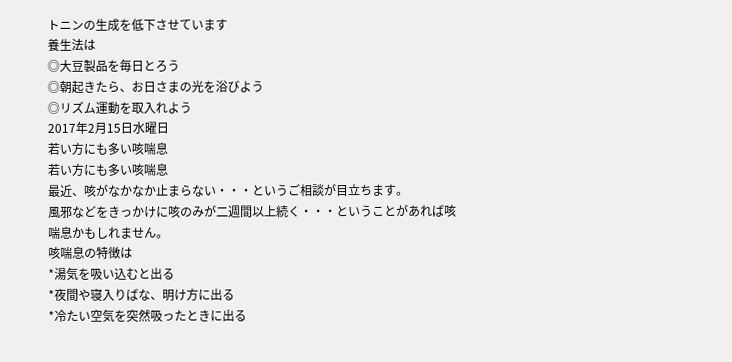トニンの生成を低下させています
養生法は
◎大豆製品を毎日とろう
◎朝起きたら、お日さまの光を浴びよう
◎リズム運動を取入れよう
2017年2月15日水曜日
若い方にも多い咳喘息
若い方にも多い咳喘息
最近、咳がなかなか止まらない・・・というご相談が目立ちます。
風邪などをきっかけに咳のみが二週間以上続く・・・ということがあれば咳喘息かもしれません。
咳喘息の特徴は
*湯気を吸い込むと出る
*夜間や寝入りばな、明け方に出る
*冷たい空気を突然吸ったときに出る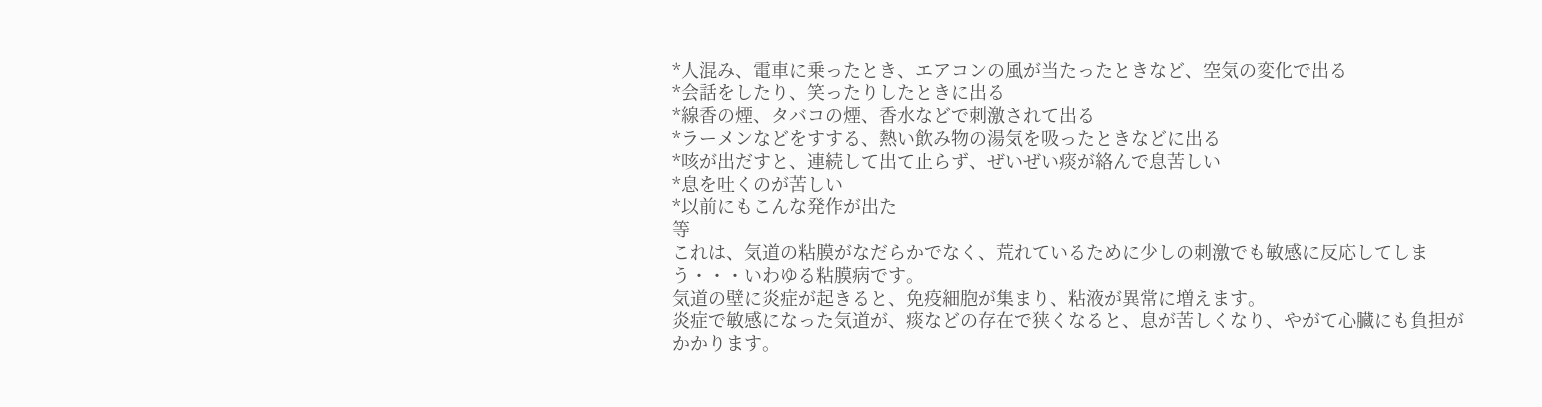*人混み、電車に乗ったとき、エアコンの風が当たったときなど、空気の変化で出る
*会話をしたり、笑ったりしたときに出る
*線香の煙、タバコの煙、香水などで刺激されて出る
*ラーメンなどをすする、熱い飲み物の湯気を吸ったときなどに出る
*咳が出だすと、連続して出て止らず、ぜいぜい痰が絡んで息苦しい
*息を吐くのが苦しい
*以前にもこんな発作が出た
等
これは、気道の粘膜がなだらかでなく、荒れているために少しの刺激でも敏感に反応してしまう・・・いわゆる粘膜病です。
気道の壁に炎症が起きると、免疫細胞が集まり、粘液が異常に増えます。
炎症で敏感になった気道が、痰などの存在で狭くなると、息が苦しくなり、やがて心臓にも負担がかかります。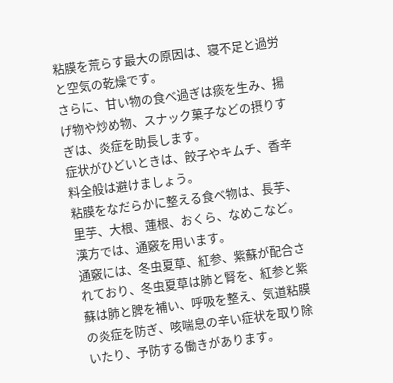粘膜を荒らす最大の原因は、寝不足と過労と空気の乾燥です。
さらに、甘い物の食べ過ぎは痰を生み、揚げ物や炒め物、スナック菓子などの摂りすぎは、炎症を助長します。
症状がひどいときは、餃子やキムチ、香辛料全般は避けましょう。
粘膜をなだらかに整える食べ物は、長芋、里芋、大根、蓮根、おくら、なめこなど。
漢方では、通竅を用います。
通竅には、冬虫夏草、紅参、紫蘇が配合されており、冬虫夏草は肺と腎を、紅参と紫蘇は肺と脾を補い、呼吸を整え、気道粘膜の炎症を防ぎ、咳喘息の辛い症状を取り除いたり、予防する働きがあります。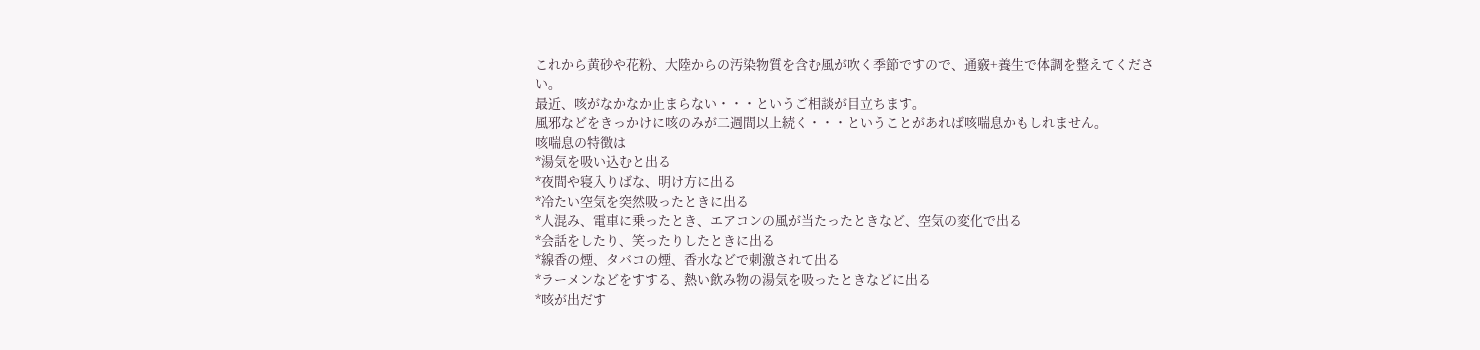これから黄砂や花粉、大陸からの汚染物質を含む風が吹く季節ですので、通竅+養生で体調を整えてください。
最近、咳がなかなか止まらない・・・というご相談が目立ちます。
風邪などをきっかけに咳のみが二週間以上続く・・・ということがあれば咳喘息かもしれません。
咳喘息の特徴は
*湯気を吸い込むと出る
*夜間や寝入りばな、明け方に出る
*冷たい空気を突然吸ったときに出る
*人混み、電車に乗ったとき、エアコンの風が当たったときなど、空気の変化で出る
*会話をしたり、笑ったりしたときに出る
*線香の煙、タバコの煙、香水などで刺激されて出る
*ラーメンなどをすする、熱い飲み物の湯気を吸ったときなどに出る
*咳が出だす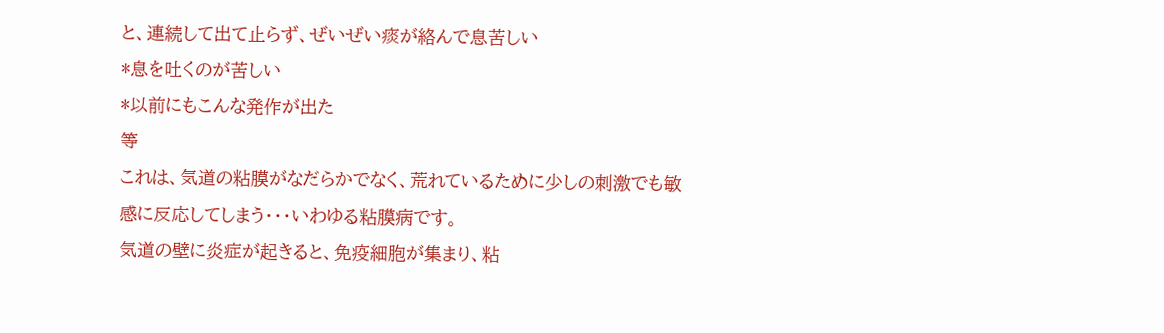と、連続して出て止らず、ぜいぜい痰が絡んで息苦しい
*息を吐くのが苦しい
*以前にもこんな発作が出た
等
これは、気道の粘膜がなだらかでなく、荒れているために少しの刺激でも敏感に反応してしまう・・・いわゆる粘膜病です。
気道の壁に炎症が起きると、免疫細胞が集まり、粘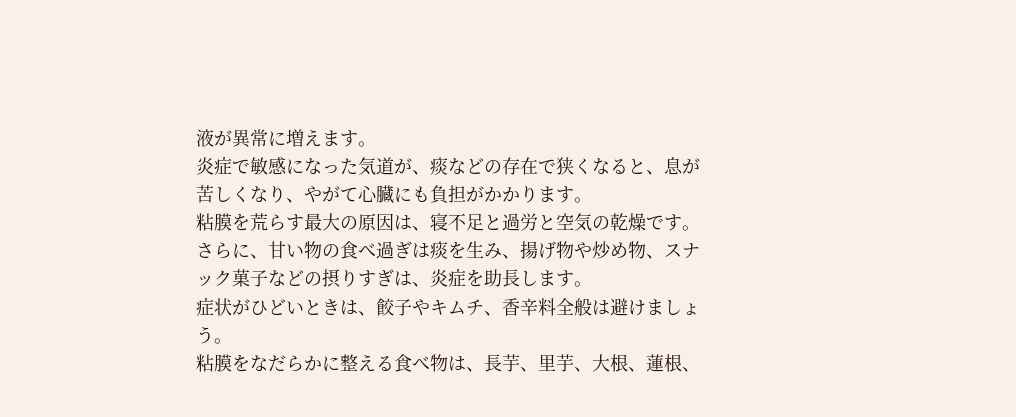液が異常に増えます。
炎症で敏感になった気道が、痰などの存在で狭くなると、息が苦しくなり、やがて心臓にも負担がかかります。
粘膜を荒らす最大の原因は、寝不足と過労と空気の乾燥です。
さらに、甘い物の食べ過ぎは痰を生み、揚げ物や炒め物、スナック菓子などの摂りすぎは、炎症を助長します。
症状がひどいときは、餃子やキムチ、香辛料全般は避けましょう。
粘膜をなだらかに整える食べ物は、長芋、里芋、大根、蓮根、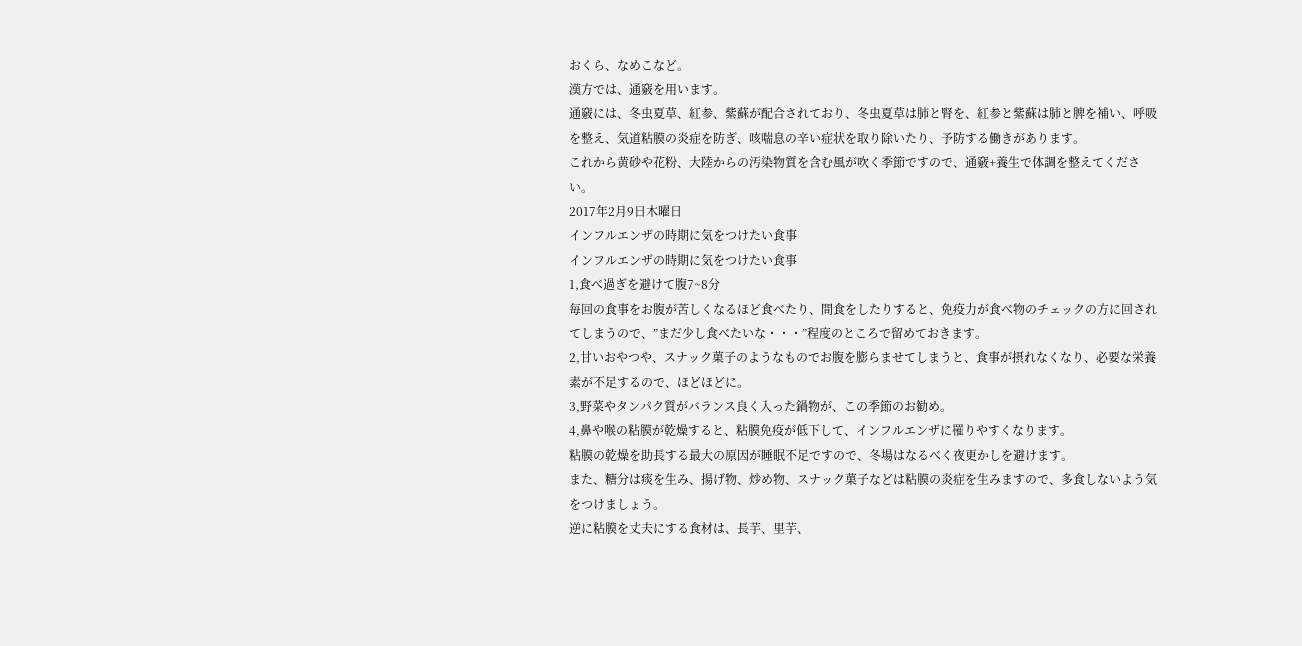おくら、なめこなど。
漢方では、通竅を用います。
通竅には、冬虫夏草、紅参、紫蘇が配合されており、冬虫夏草は肺と腎を、紅参と紫蘇は肺と脾を補い、呼吸を整え、気道粘膜の炎症を防ぎ、咳喘息の辛い症状を取り除いたり、予防する働きがあります。
これから黄砂や花粉、大陸からの汚染物質を含む風が吹く季節ですので、通竅+養生で体調を整えてください。
2017年2月9日木曜日
インフルエンザの時期に気をつけたい食事
インフルエンザの時期に気をつけたい食事
1,食べ過ぎを避けて腹7~8分
毎回の食事をお腹が苦しくなるほど食べたり、間食をしたりすると、免疫力が食べ物のチェックの方に回されてしまうので、”まだ少し食べたいな・・・”程度のところで留めておきます。
2,甘いおやつや、スナック菓子のようなものでお腹を膨らませてしまうと、食事が摂れなくなり、必要な栄養素が不足するので、ほどほどに。
3,野菜やタンパク質がバランス良く入った鍋物が、この季節のお勧め。
4,鼻や喉の粘膜が乾燥すると、粘膜免疫が低下して、インフルエンザに罹りやすくなります。
粘膜の乾燥を助長する最大の原因が睡眠不足ですので、冬場はなるべく夜更かしを避けます。
また、糖分は痰を生み、揚げ物、炒め物、スナック菓子などは粘膜の炎症を生みますので、多食しないよう気をつけましょう。
逆に粘膜を丈夫にする食材は、長芋、里芋、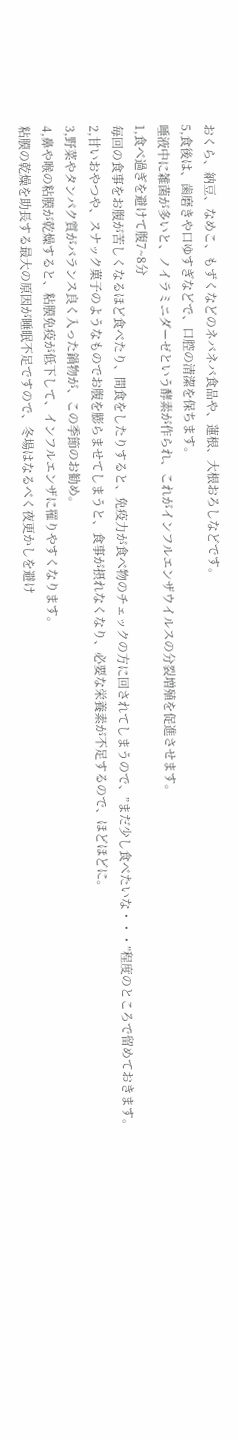おくら、納豆、なめこ、もずくなどのネバネバ食品や、蓮根、大根おろしなどです。
5,食後は、歯磨きや口ゆすぎなどで、口腔の清潔を保ちます。
唾液中に雑菌が多いと、ノイラミニダーゼという酵素が作られ、これがインフルエンザウイルスの分裂増殖を促進させます。
1,食べ過ぎを避けて腹7~8分
毎回の食事をお腹が苦しくなるほど食べたり、間食をしたりすると、免疫力が食べ物のチェックの方に回されてしまうので、”まだ少し食べたいな・・・”程度のところで留めておきます。
2,甘いおやつや、スナック菓子のようなものでお腹を膨らませてしまうと、食事が摂れなくなり、必要な栄養素が不足するので、ほどほどに。
3,野菜やタンパク質がバランス良く入った鍋物が、この季節のお勧め。
4,鼻や喉の粘膜が乾燥すると、粘膜免疫が低下して、インフルエンザに罹りやすくなります。
粘膜の乾燥を助長する最大の原因が睡眠不足ですので、冬場はなるべく夜更かしを避け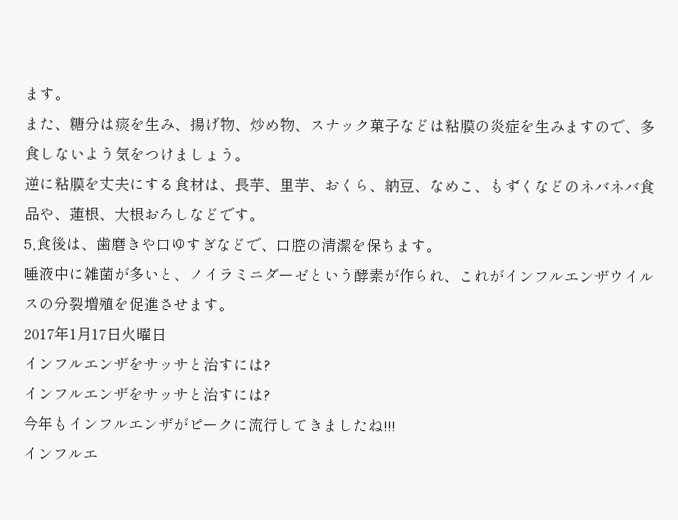ます。
また、糖分は痰を生み、揚げ物、炒め物、スナック菓子などは粘膜の炎症を生みますので、多食しないよう気をつけましょう。
逆に粘膜を丈夫にする食材は、長芋、里芋、おくら、納豆、なめこ、もずくなどのネバネバ食品や、蓮根、大根おろしなどです。
5,食後は、歯磨きや口ゆすぎなどで、口腔の清潔を保ちます。
唾液中に雑菌が多いと、ノイラミニダーゼという酵素が作られ、これがインフルエンザウイルスの分裂増殖を促進させます。
2017年1月17日火曜日
インフルエンザをサッサと治すには?
インフルエンザをサッサと治すには?
今年もインフルエンザがピークに流行してきましたね!!!
インフルエ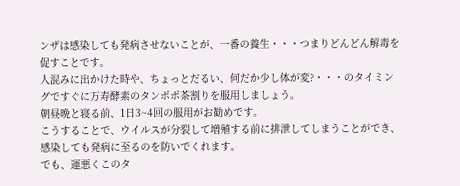ンザは感染しても発病させないことが、一番の養生・・・つまりどんどん解毒を促すことです。
人混みに出かけた時や、ちょっとだるい、何だか少し体が変?・・・のタイミングですぐに万寿酵素のタンポポ茶割りを服用しましょう。
朝昼晩と寝る前、1日3~4回の服用がお勧めです。
こうすることで、ウイルスが分裂して増殖する前に排泄してしまうことができ、感染しても発病に至るのを防いでくれます。
でも、運悪くこのタ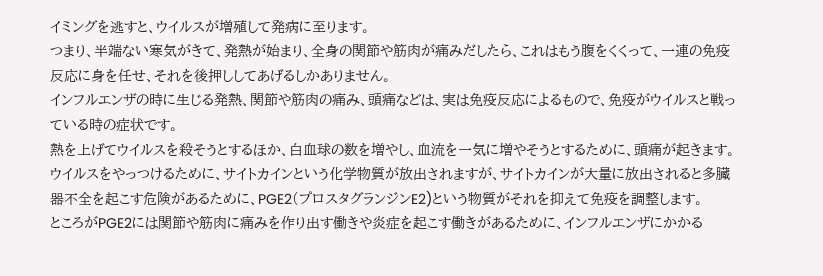イミングを逃すと、ウイルスが増殖して発病に至ります。
つまり、半端ない寒気がきて、発熱が始まり、全身の関節や筋肉が痛みだしたら、これはもう腹をくくって、一連の免疫反応に身を任せ、それを後押ししてあげるしかありません。
インフルエンザの時に生じる発熱、関節や筋肉の痛み、頭痛などは、実は免疫反応によるもので、免疫がウイルスと戦っている時の症状です。
熱を上げてウイルスを殺そうとするほか、白血球の数を増やし、血流を一気に増やそうとするために、頭痛が起きます。
ウイルスをやっつけるために、サイトカインという化学物質が放出されますが、サイトカインが大量に放出されると多臓器不全を起こす危険があるために、PGE2(プロスタグランジンE2)という物質がそれを抑えて免疫を調整します。
ところがPGE2には関節や筋肉に痛みを作り出す働きや炎症を起こす働きがあるために、インフルエンザにかかる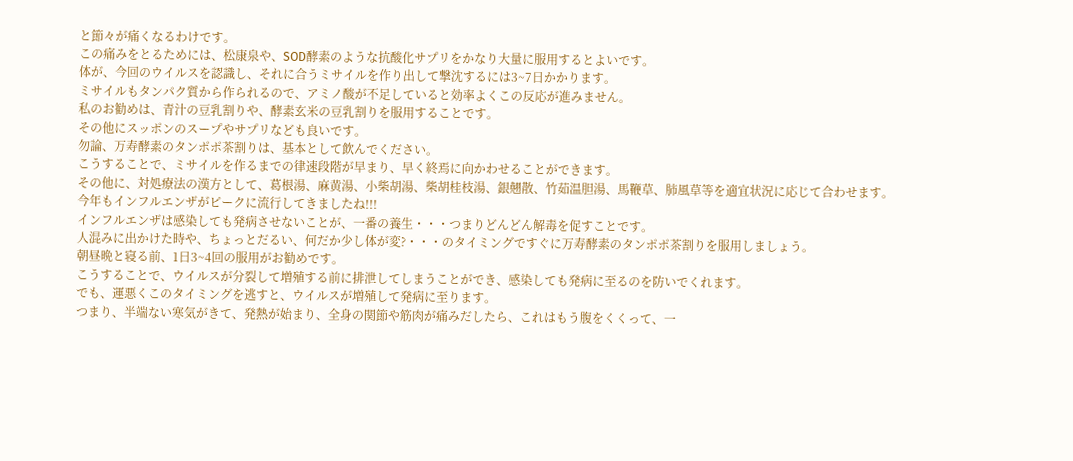と節々が痛くなるわけです。
この痛みをとるためには、松康泉や、SOD酵素のような抗酸化サプリをかなり大量に服用するとよいです。
体が、今回のウイルスを認識し、それに合うミサイルを作り出して撃沈するには3~7日かかります。
ミサイルもタンパク質から作られるので、アミノ酸が不足していると効率よくこの反応が進みません。
私のお勧めは、青汁の豆乳割りや、酵素玄米の豆乳割りを服用することです。
その他にスッポンのスープやサプリなども良いです。
勿論、万寿酵素のタンポポ茶割りは、基本として飲んでください。
こうすることで、ミサイルを作るまでの律速段階が早まり、早く終焉に向かわせることができます。
その他に、対処療法の漢方として、葛根湯、麻黄湯、小柴胡湯、柴胡桂枝湯、銀翹散、竹茹温胆湯、馬鞭草、肺風草等を適宜状況に応じて合わせます。
今年もインフルエンザがピークに流行してきましたね!!!
インフルエンザは感染しても発病させないことが、一番の養生・・・つまりどんどん解毒を促すことです。
人混みに出かけた時や、ちょっとだるい、何だか少し体が変?・・・のタイミングですぐに万寿酵素のタンポポ茶割りを服用しましょう。
朝昼晩と寝る前、1日3~4回の服用がお勧めです。
こうすることで、ウイルスが分裂して増殖する前に排泄してしまうことができ、感染しても発病に至るのを防いでくれます。
でも、運悪くこのタイミングを逃すと、ウイルスが増殖して発病に至ります。
つまり、半端ない寒気がきて、発熱が始まり、全身の関節や筋肉が痛みだしたら、これはもう腹をくくって、一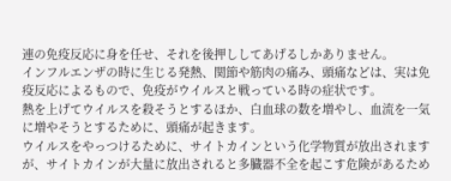連の免疫反応に身を任せ、それを後押ししてあげるしかありません。
インフルエンザの時に生じる発熱、関節や筋肉の痛み、頭痛などは、実は免疫反応によるもので、免疫がウイルスと戦っている時の症状です。
熱を上げてウイルスを殺そうとするほか、白血球の数を増やし、血流を一気に増やそうとするために、頭痛が起きます。
ウイルスをやっつけるために、サイトカインという化学物質が放出されますが、サイトカインが大量に放出されると多臓器不全を起こす危険があるため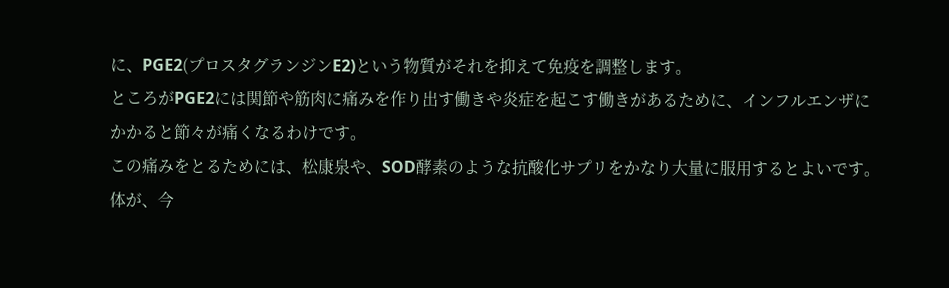に、PGE2(プロスタグランジンE2)という物質がそれを抑えて免疫を調整します。
ところがPGE2には関節や筋肉に痛みを作り出す働きや炎症を起こす働きがあるために、インフルエンザにかかると節々が痛くなるわけです。
この痛みをとるためには、松康泉や、SOD酵素のような抗酸化サプリをかなり大量に服用するとよいです。
体が、今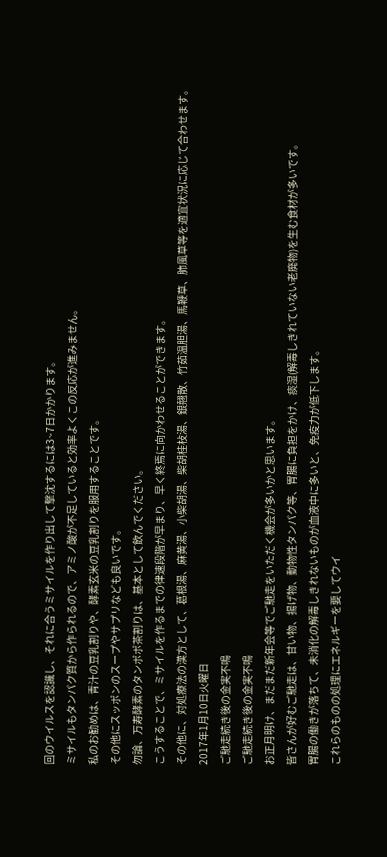回のウイルスを認識し、それに合うミサイルを作り出して撃沈するには3~7日かかります。
ミサイルもタンパク質から作られるので、アミノ酸が不足していると効率よくこの反応が進みません。
私のお勧めは、青汁の豆乳割りや、酵素玄米の豆乳割りを服用することです。
その他にスッポンのスープやサプリなども良いです。
勿論、万寿酵素のタンポポ茶割りは、基本として飲んでください。
こうすることで、ミサイルを作るまでの律速段階が早まり、早く終焉に向かわせることができます。
その他に、対処療法の漢方として、葛根湯、麻黄湯、小柴胡湯、柴胡桂枝湯、銀翹散、竹茹温胆湯、馬鞭草、肺風草等を適宜状況に応じて合わせます。
2017年1月10日火曜日
ご馳走続き後の金実不鳴
ご馳走続き後の金実不鳴
お正月明け、まだまだ新年会等でご馳走をいただく機会が多いかと思います。
皆さんが好むご馳走は、甘い物、揚げ物、動物性タンパク等、胃腸に負担をかけ、痰湿(解毒しきれていない老廃物)を生む食材が多いです。
胃腸の働きが落ちて、未消化の解毒しきれないものが血液中に多いと、免疫力が低下します。
これらのものの処理にエネルギーを要してウイ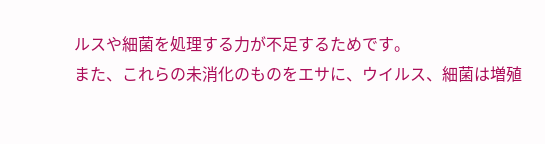ルスや細菌を処理する力が不足するためです。
また、これらの未消化のものをエサに、ウイルス、細菌は増殖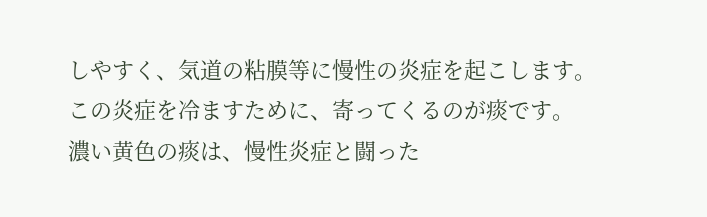しやすく、気道の粘膜等に慢性の炎症を起こします。
この炎症を冷ますために、寄ってくるのが痰です。
濃い黄色の痰は、慢性炎症と闘った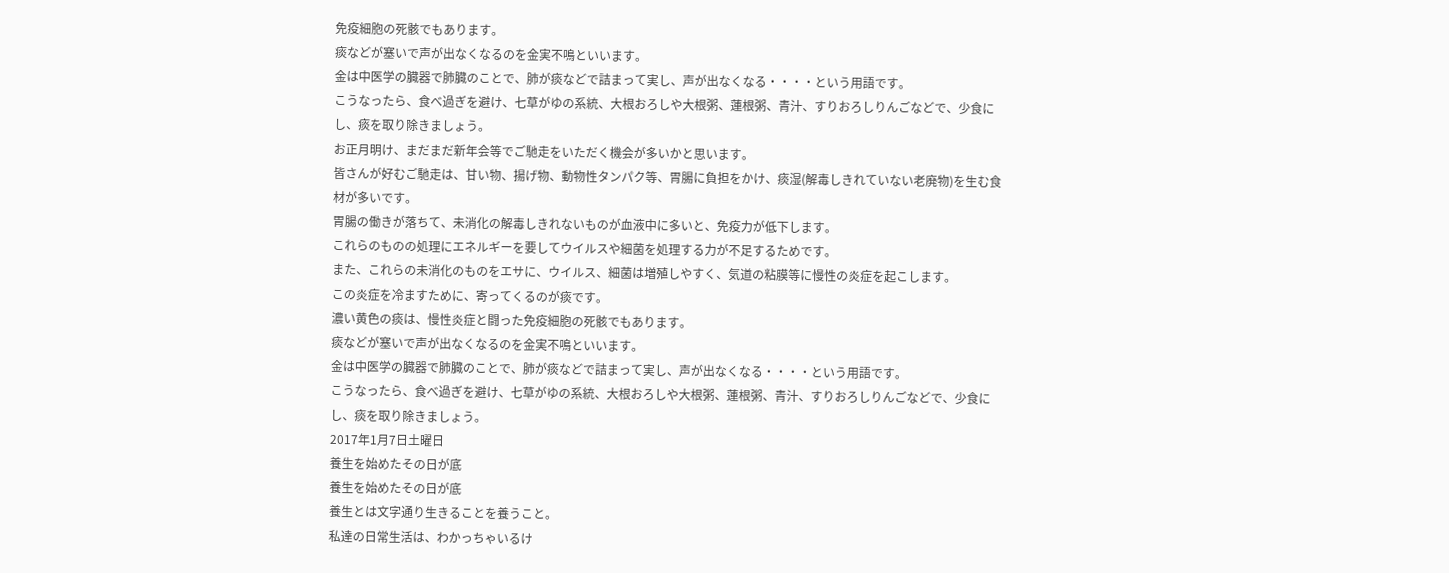免疫細胞の死骸でもあります。
痰などが塞いで声が出なくなるのを金実不鳴といいます。
金は中医学の臓器で肺臓のことで、肺が痰などで詰まって実し、声が出なくなる・・・・という用語です。
こうなったら、食べ過ぎを避け、七草がゆの系統、大根おろしや大根粥、蓮根粥、青汁、すりおろしりんごなどで、少食にし、痰を取り除きましょう。
お正月明け、まだまだ新年会等でご馳走をいただく機会が多いかと思います。
皆さんが好むご馳走は、甘い物、揚げ物、動物性タンパク等、胃腸に負担をかけ、痰湿(解毒しきれていない老廃物)を生む食材が多いです。
胃腸の働きが落ちて、未消化の解毒しきれないものが血液中に多いと、免疫力が低下します。
これらのものの処理にエネルギーを要してウイルスや細菌を処理する力が不足するためです。
また、これらの未消化のものをエサに、ウイルス、細菌は増殖しやすく、気道の粘膜等に慢性の炎症を起こします。
この炎症を冷ますために、寄ってくるのが痰です。
濃い黄色の痰は、慢性炎症と闘った免疫細胞の死骸でもあります。
痰などが塞いで声が出なくなるのを金実不鳴といいます。
金は中医学の臓器で肺臓のことで、肺が痰などで詰まって実し、声が出なくなる・・・・という用語です。
こうなったら、食べ過ぎを避け、七草がゆの系統、大根おろしや大根粥、蓮根粥、青汁、すりおろしりんごなどで、少食にし、痰を取り除きましょう。
2017年1月7日土曜日
養生を始めたその日が底
養生を始めたその日が底
養生とは文字通り生きることを養うこと。
私達の日常生活は、わかっちゃいるけ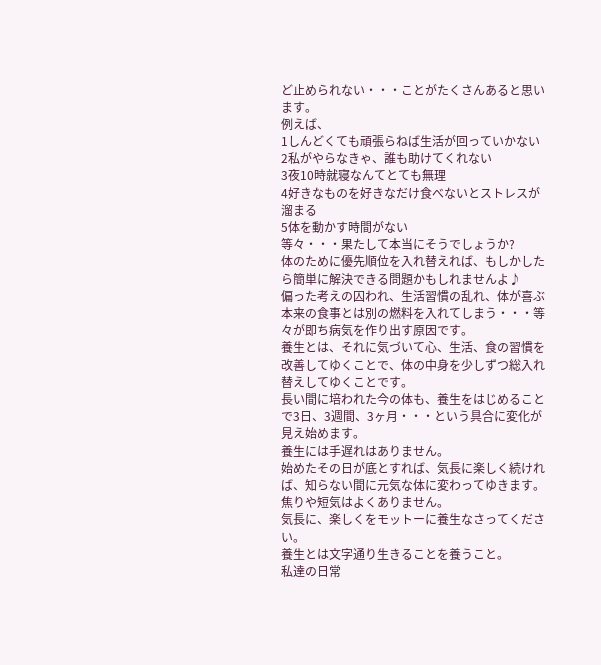ど止められない・・・ことがたくさんあると思います。
例えば、
1しんどくても頑張らねば生活が回っていかない
2私がやらなきゃ、誰も助けてくれない
3夜10時就寝なんてとても無理
4好きなものを好きなだけ食べないとストレスが溜まる
5体を動かす時間がない
等々・・・果たして本当にそうでしょうか?
体のために優先順位を入れ替えれば、もしかしたら簡単に解決できる問題かもしれませんよ♪
偏った考えの囚われ、生活習慣の乱れ、体が喜ぶ本来の食事とは別の燃料を入れてしまう・・・等々が即ち病気を作り出す原因です。
養生とは、それに気づいて心、生活、食の習慣を改善してゆくことで、体の中身を少しずつ総入れ替えしてゆくことです。
長い間に培われた今の体も、養生をはじめることで3日、3週間、3ヶ月・・・という具合に変化が見え始めます。
養生には手遅れはありません。
始めたその日が底とすれば、気長に楽しく続ければ、知らない間に元気な体に変わってゆきます。
焦りや短気はよくありません。
気長に、楽しくをモットーに養生なさってください。
養生とは文字通り生きることを養うこと。
私達の日常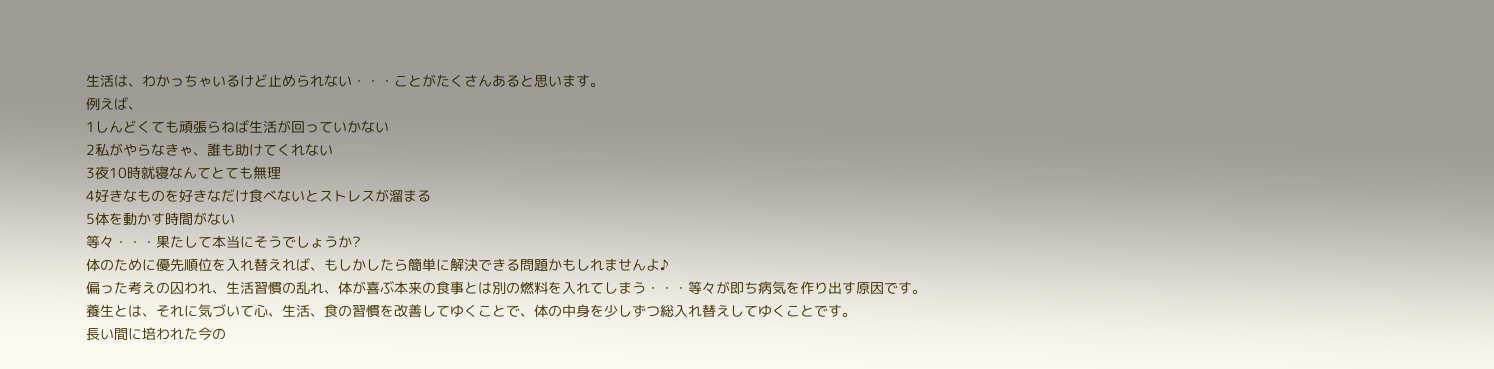生活は、わかっちゃいるけど止められない・・・ことがたくさんあると思います。
例えば、
1しんどくても頑張らねば生活が回っていかない
2私がやらなきゃ、誰も助けてくれない
3夜10時就寝なんてとても無理
4好きなものを好きなだけ食べないとストレスが溜まる
5体を動かす時間がない
等々・・・果たして本当にそうでしょうか?
体のために優先順位を入れ替えれば、もしかしたら簡単に解決できる問題かもしれませんよ♪
偏った考えの囚われ、生活習慣の乱れ、体が喜ぶ本来の食事とは別の燃料を入れてしまう・・・等々が即ち病気を作り出す原因です。
養生とは、それに気づいて心、生活、食の習慣を改善してゆくことで、体の中身を少しずつ総入れ替えしてゆくことです。
長い間に培われた今の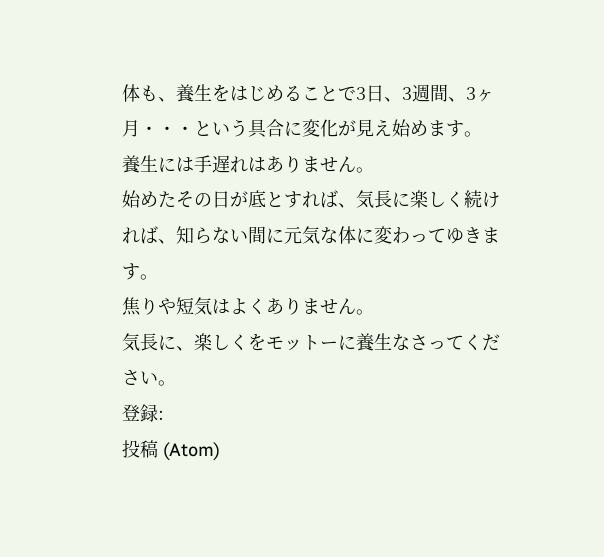体も、養生をはじめることで3日、3週間、3ヶ月・・・という具合に変化が見え始めます。
養生には手遅れはありません。
始めたその日が底とすれば、気長に楽しく続ければ、知らない間に元気な体に変わってゆきます。
焦りや短気はよくありません。
気長に、楽しくをモットーに養生なさってください。
登録:
投稿 (Atom)